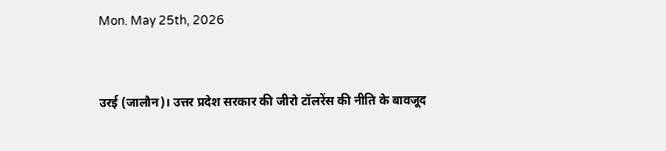Mon. May 25th, 2026


उरई (जालौन)। उत्तर प्रदेश सरकार की जीरो टॉलरेंस की नीति के बावजूद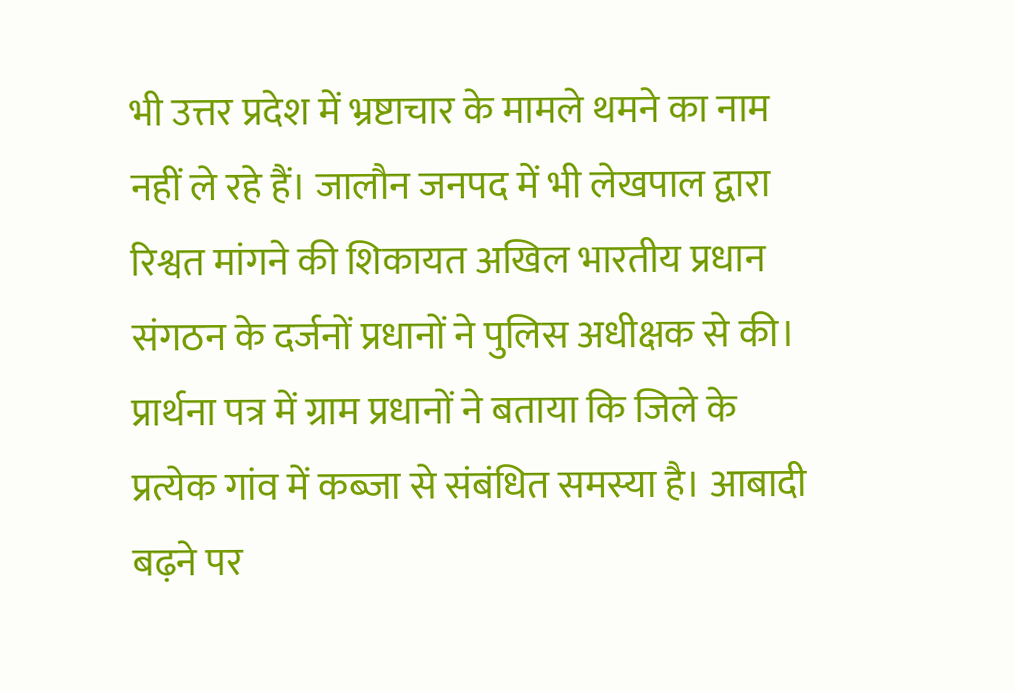भी उत्तर प्रदेश में भ्रष्टाचार के मामले थमने का नाम नहीं ले रहे हैं। जालौन जनपद में भी लेखपाल द्वारा रिश्वत मांगने की शिकायत अखिल भारतीय प्रधान संगठन के दर्जनों प्रधानों ने पुलिस अधीक्षक से की। प्रार्थना पत्र में ग्राम प्रधानों ने बताया कि जिले के प्रत्येक गांव में कब्जा से संबंधित समस्या है। आबादी बढ़ने पर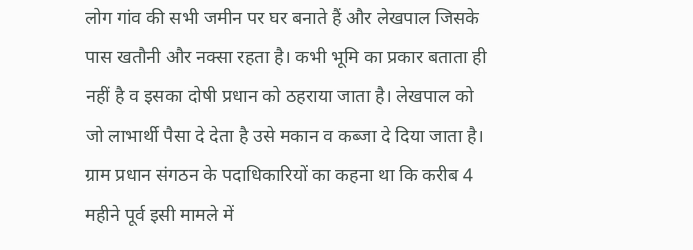लोग गांव की सभी जमीन पर घर बनाते हैं और लेखपाल जिसके पास खतौनी और नक्सा रहता है। कभी भूमि का प्रकार बताता ही नहीं है व इसका दोषी प्रधान को ठहराया जाता है। लेखपाल को जो लाभार्थी पैसा दे देता है उसे मकान व कब्जा दे दिया जाता है।
ग्राम प्रधान संगठन के पदाधिकारियों का कहना था कि करीब 4 महीने पूर्व इसी मामले में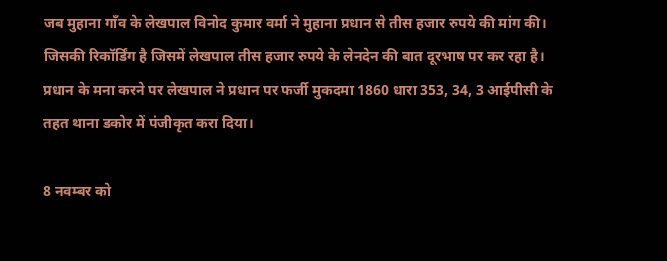जब मुहाना गाँव के लेखपाल विनोद कुमार वर्मा ने मुहाना प्रधान से तीस हजार रुपये की मांग की। जिसकी रिकॉर्डिंग है जिसमें लेखपाल तीस हजार रुपये के लेनदेन की बात दूरभाष पर कर रहा है। प्रधान के मना करने पर लेखपाल ने प्रधान पर फर्जी मुकदमा 1860 धारा 353, 34, 3 आईपीसी के तहत थाना डकोर में पंजीकृत करा दिया।

8 नवम्बर को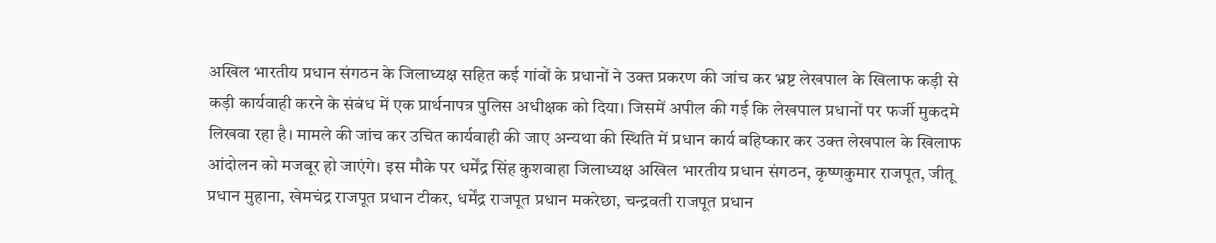अखिल भारतीय प्रधान संगठन के जिलाध्यक्ष सहित कई गांवों के प्रधानों ने उक्त प्रकरण की जांच कर भ्रष्ट लेखपाल के खिलाफ कड़ी से कड़ी कार्यवाही करने के संबंध में एक प्रार्थनापत्र पुलिस अधीक्षक को दिया। जिसमें अपील की गई कि लेखपाल प्रधानों पर फर्जी मुकदमे लिखवा रहा है। मामले की जांच कर उचित कार्यवाही की जाए अन्यथा की स्थिति में प्रधान कार्य बहिष्कार कर उक्त लेखपाल के खिलाफ आंदोलन को मजबूर हो जाएंगे। इस मौके पर धर्मेंद्र सिंह कुशवाहा जिलाध्यक्ष अखिल भारतीय प्रधान संगठन, कृष्णकुमार राजपूत, जीतू प्रधान मुहाना, खेमचंद्र राजपूत प्रधान टीकर, धर्मेंद्र राजपूत प्रधान मकरेछा, चन्द्रवती राजपूत प्रधान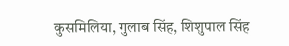कुसमिलिया, गुलाब सिंह, शिशुपाल सिंह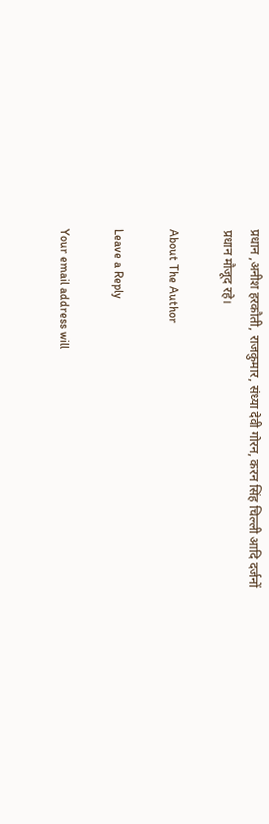प्रधान ,अनीश हरकौती, राजकुमार, संध्या देवी गोरन, करन सिंह चिल्ली आदि दर्जनों प्रधान मौजूद रहे।

About The Author

Leave a Reply

Your email address will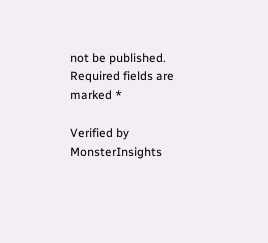not be published. Required fields are marked *

Verified by MonsterInsights